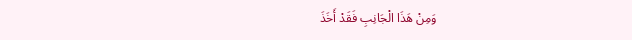وَمِنْ هَذَا الْجَانِبِ فَقَدْ أَخَذَ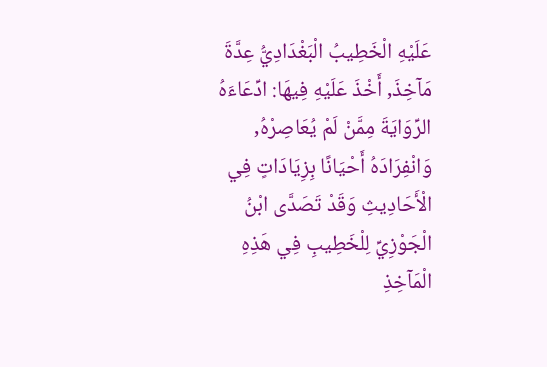عَلَيْهِ الْخَطِيبُ الْبَغْدَادِيُّ عِدَّةَ مَآخِذَ, أَخْذَ عَلَيْهِ فِيهَا: ادِّعَاءَهُ الرِّوَايَةَ مِمَّنْ لَمْ يُعَاصِرْهُ, وَانْفِرَادَهُ أَحْيَانًا بِزِيَادَاتٍ فِي الْأَحَادِيثِ وَقَدْ تَصَدَّى ابْنُ الْجَوْزِيِّ لِلْخَطِيبِ فِي هَذِهِ الْمَآخِذِ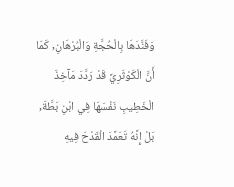وَفَنَّدَهَا بِالْحُجَّةِ وَالْبُرْهَانِ, كَمَا أَنَّ الْكَوْثَرِيَّ قَدْ رَدَّدَ مَآخِذَ الْخَطِيبِ نَفْسَهَا فِي ابْنِ بَطَّةَ, بَلْ إِنَّهُ تَعَمَّدَ الْقَدْحَ فِيهِ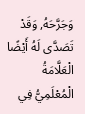وَجَرَّحَهُ, وَقَدْ تَصَدَّى لَهُ أَيْضًا الْعَلَّامَةُ الْمُعْلَمِيُّ فِي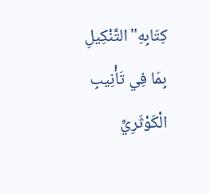كِتَابِهِ"التَّنْكِيلِ بِمَا فِي تَأْنِيبِ الْكَوْثَرِيِّ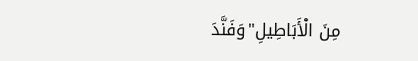مِنَ الْأَبَاطِيلِ"وَفَنَّدَ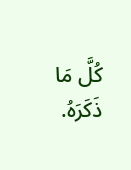كُلَّ مَا ذَكَرَهُ.